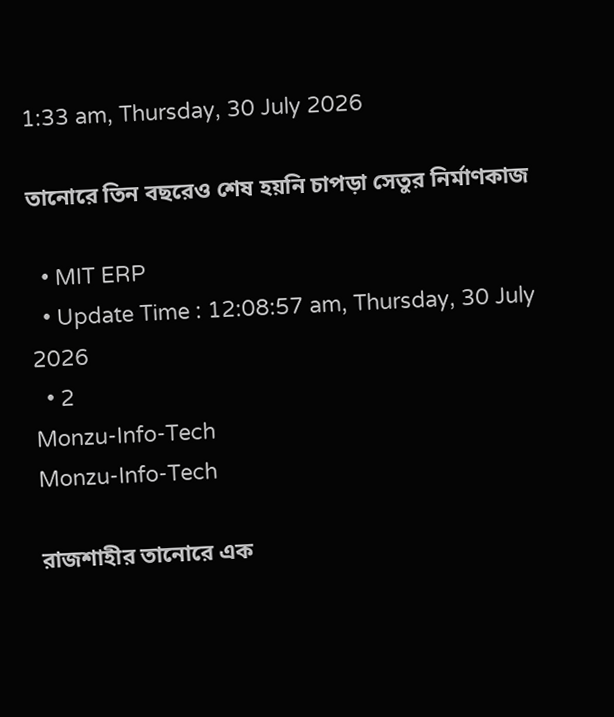1:33 am, Thursday, 30 July 2026

তানোরে তিন বছরেও শেষ হয়নি চাপড়া সেতুর নির্মাণকাজ

  • MIT ERP
  • Update Time : 12:08:57 am, Thursday, 30 July 2026
  • 2
Monzu-Info-Tech
Monzu-Info-Tech

রাজশাহীর তানোরে এক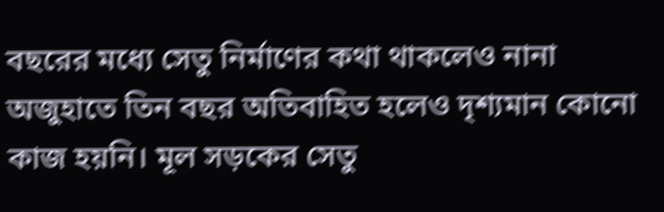বছরের মধ্যে সেতু নির্মাণের কথা থাকলেও নানা অজুহাতে তিন বছর অতিবাহিত হলেও দৃশ্যমান কোনো কাজ হয়নি। মূল সড়কের সেতু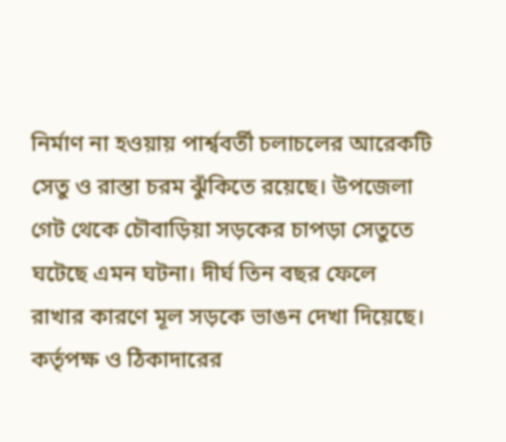নির্মাণ না হওয়ায় পার্শ্ববর্তী চলাচলের আরেকটি সেতু ও রাস্তা চরম ঝুঁকিতে রয়েছে। উপজেলা গেট থেকে চৌবাড়িয়া সড়কের চাপড়া সেতুতে ঘটেছে এমন ঘটনা। দীর্ঘ তিন বছর ফেলে রাখার কারণে মূল সড়কে ভাঙন দেখা দিয়েছে। কর্তৃপক্ষ ও ঠিকাদারের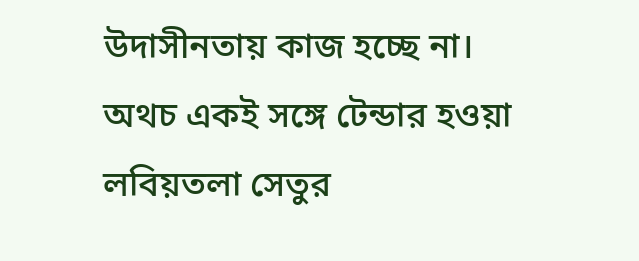উদাসীনতায় কাজ হচ্ছে না। অথচ একই সঙ্গে টেন্ডার হওয়া লবিয়তলা সেতুর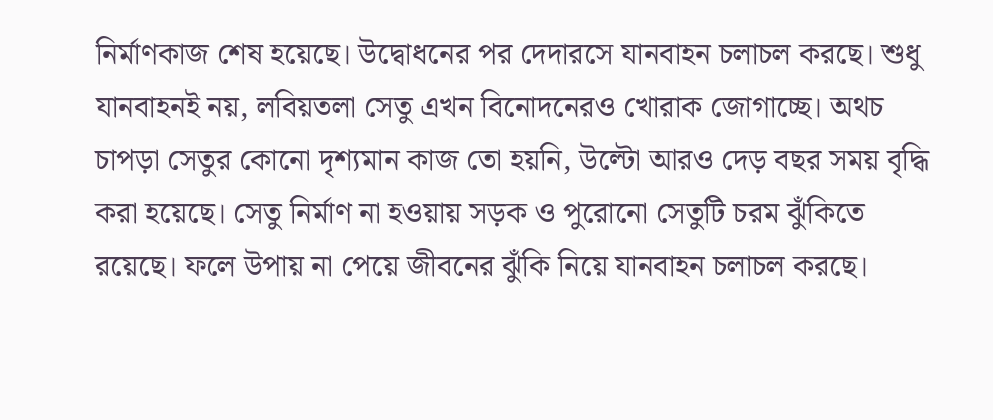নির্মাণকাজ শেষ হয়েছে। উদ্বোধনের পর দেদারসে যানবাহন চলাচল করছে। শুধু যানবাহনই নয়, লবিয়তলা সেতু এখন বিনোদনেরও খোরাক জোগাচ্ছে। অথচ চাপড়া সেতুর কোনো দৃশ্যমান কাজ তো হয়নি, উল্টো আরও দেড় বছর সময় বৃদ্ধি করা হয়েছে। সেতু নির্মাণ না হওয়ায় সড়ক ও পুরোনো সেতুটি চরম ঝুঁকিতে রয়েছে। ফলে উপায় না পেয়ে জীবনের ঝুঁকি নিয়ে যানবাহন চলাচল করছে।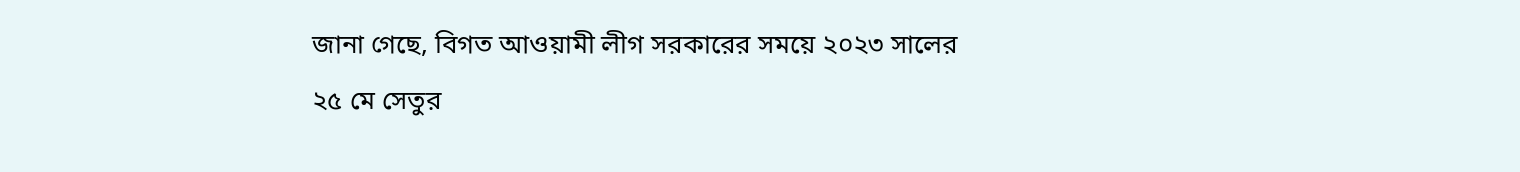জানা গেছে, বিগত আওয়ামী লীগ সরকারের সময়ে ২০২৩ সালের ২৫ মে সেতুর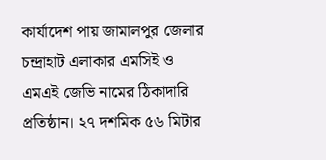কার্যাদেশ পায় জামালপুর জেলার চন্দ্রাহাট এলাকার এমসিই ও এমএই জেভি নামের ঠিকাদারি প্রতিষ্ঠান। ২৭ দশমিক ৫৬ মিটার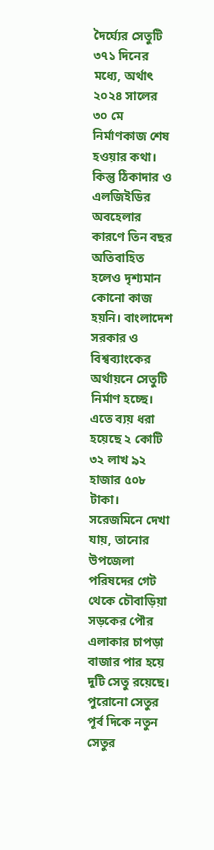দৈর্ঘ্যের সেতুটি ৩৭১ দিনের মধ্যে, অর্থাৎ ২০২৪ সালের ৩০ মে নির্মাণকাজ শেষ হওয়ার কথা। কিন্তু ঠিকাদার ও এলজিইডির অবহেলার কারণে তিন বছর অতিবাহিত হলেও দৃশ্যমান কোনো কাজ হয়নি। বাংলাদেশ সরকার ও বিশ্বব্যাংকের অর্থায়নে সেতুটি নির্মাণ হচ্ছে। এতে ব্যয় ধরা হয়েছে ২ কোটি ৩২ লাখ ৯২ হাজার ৫০৮ টাকা। সরেজমিনে দেখা যায়, তানোর উপজেলা পরিষদের গেট থেকে চৌবাড়িয়া সড়কের পৌর এলাকার চাপড়া বাজার পার হয়ে দুটি সেতু রয়েছে। পুরোনো সেতুর পূর্ব দিকে নতুন সেতুর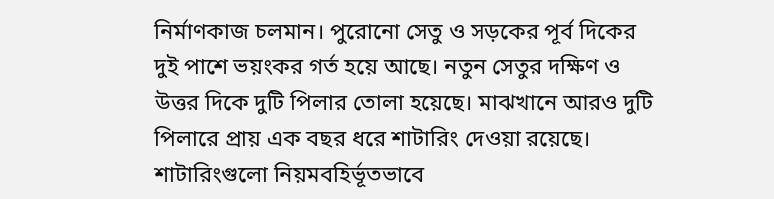নির্মাণকাজ চলমান। পুরোনো সেতু ও সড়কের পূর্ব দিকের দুই পাশে ভয়ংকর গর্ত হয়ে আছে। নতুন সেতুর দক্ষিণ ও উত্তর দিকে দুটি পিলার তোলা হয়েছে। মাঝখানে আরও দুটি পিলারে প্রায় এক বছর ধরে শাটারিং দেওয়া রয়েছে। শাটারিংগুলো নিয়মবহির্ভূতভাবে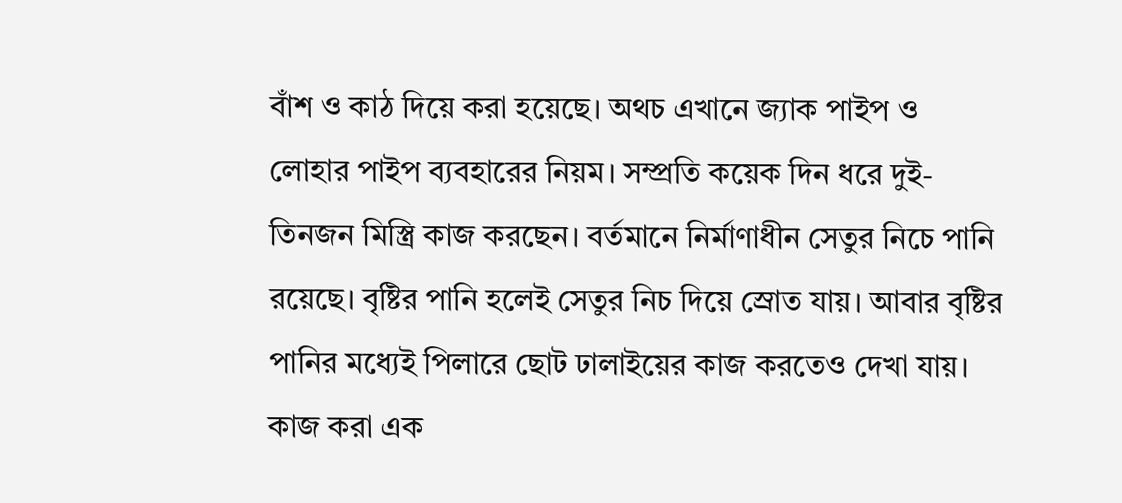বাঁশ ও কাঠ দিয়ে করা হয়েছে। অথচ এখানে জ্যাক পাইপ ও লোহার পাইপ ব্যবহারের নিয়ম। সম্প্রতি কয়েক দিন ধরে দুই-তিনজন মিস্ত্রি কাজ করছেন। বর্তমানে নির্মাণাধীন সেতুর নিচে পানি রয়েছে। বৃষ্টির পানি হলেই সেতুর নিচ দিয়ে স্রোত যায়। আবার বৃষ্টির পানির মধ্যেই পিলারে ছোট ঢালাইয়ের কাজ করতেও দেখা যায়। কাজ করা এক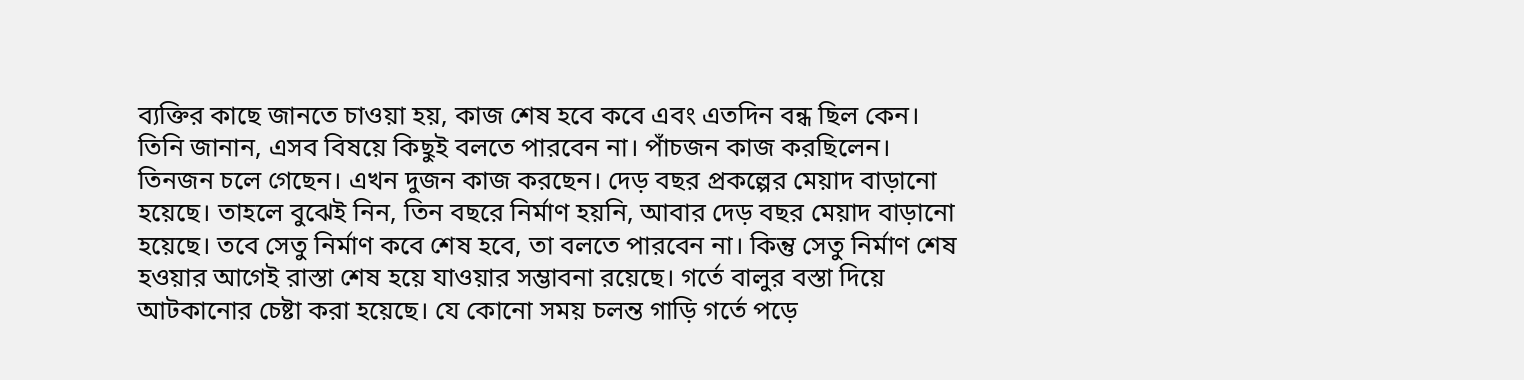ব্যক্তির কাছে জানতে চাওয়া হয়, কাজ শেষ হবে কবে এবং এতদিন বন্ধ ছিল কেন। তিনি জানান, এসব বিষয়ে কিছুই বলতে পারবেন না। পাঁচজন কাজ করছিলেন। তিনজন চলে গেছেন। এখন দুজন কাজ করছেন। দেড় বছর প্রকল্পের মেয়াদ বাড়ানো হয়েছে। তাহলে বুঝেই নিন, তিন বছরে নির্মাণ হয়নি, আবার দেড় বছর মেয়াদ বাড়ানো হয়েছে। তবে সেতু নির্মাণ কবে শেষ হবে, তা বলতে পারবেন না। কিন্তু সেতু নির্মাণ শেষ হওয়ার আগেই রাস্তা শেষ হয়ে যাওয়ার সম্ভাবনা রয়েছে। গর্তে বালুর বস্তা দিয়ে আটকানোর চেষ্টা করা হয়েছে। যে কোনো সময় চলন্ত গাড়ি গর্তে পড়ে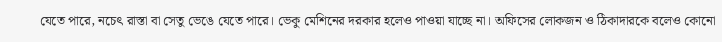যেতে পারে, নচেৎ রাস্তা বা সেতু ভেঙে যেতে পারে। ভেকু মেশিনের দরকার হলেও পাওয়া যাচ্ছে না। অফিসের লোকজন ও ঠিকাদারকে বলেও কোনো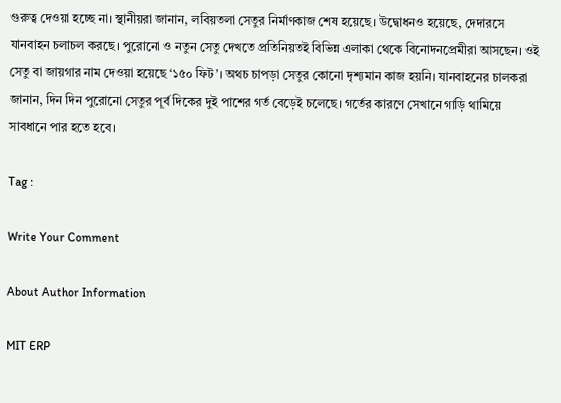গুরুত্ব দেওয়া হচ্ছে না। স্থানীয়রা জানান, লবিয়তলা সেতুর নির্মাণকাজ শেষ হয়েছে। উদ্বোধনও হয়েছে, দেদারসে যানবাহন চলাচল করছে। পুরোনো ও নতুন সেতু দেখতে প্রতিনিয়তই বিভিন্ন এলাকা থেকে বিনোদনপ্রেমীরা আসছেন। ওই সেতু বা জায়গার নাম দেওয়া হয়েছে ‘১৫০ ফিট’। অথচ চাপড়া সেতুর কোনো দৃশ্যমান কাজ হয়নি। যানবাহনের চালকরা জানান, দিন দিন পুরোনো সেতুর পূর্ব দিকের দুই পাশের গর্ত বেড়েই চলেছে। গর্তের কারণে সেখানে গাড়ি থামিয়ে সাবধানে পার হতে হবে।

Tag :

Write Your Comment

About Author Information

MIT ERP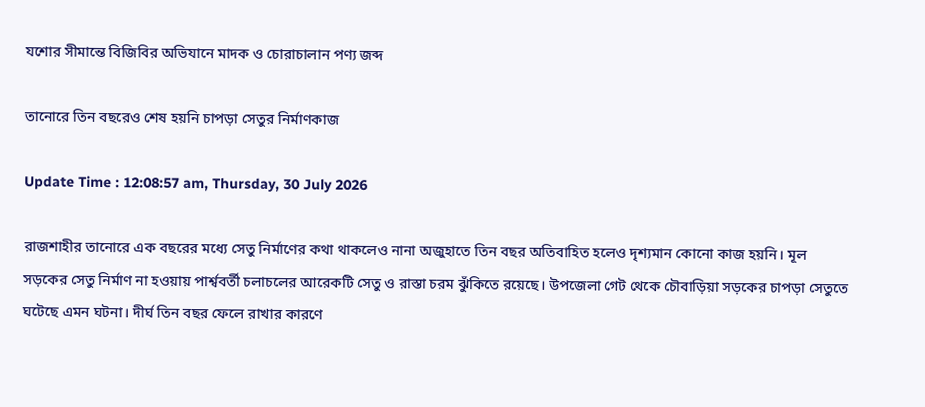যশোর সীমান্তে বিজিবির অভিযানে মাদক ও চোরাচালান পণ্য জব্দ

তানোরে তিন বছরেও শেষ হয়নি চাপড়া সেতুর নির্মাণকাজ

Update Time : 12:08:57 am, Thursday, 30 July 2026

রাজশাহীর তানোরে এক বছরের মধ্যে সেতু নির্মাণের কথা থাকলেও নানা অজুহাতে তিন বছর অতিবাহিত হলেও দৃশ্যমান কোনো কাজ হয়নি। মূল সড়কের সেতু নির্মাণ না হওয়ায় পার্শ্ববর্তী চলাচলের আরেকটি সেতু ও রাস্তা চরম ঝুঁকিতে রয়েছে। উপজেলা গেট থেকে চৌবাড়িয়া সড়কের চাপড়া সেতুতে ঘটেছে এমন ঘটনা। দীর্ঘ তিন বছর ফেলে রাখার কারণে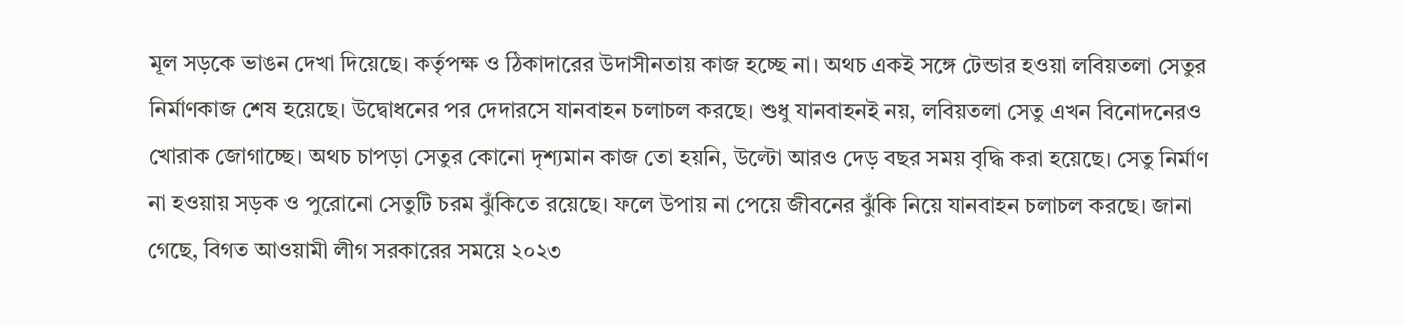মূল সড়কে ভাঙন দেখা দিয়েছে। কর্তৃপক্ষ ও ঠিকাদারের উদাসীনতায় কাজ হচ্ছে না। অথচ একই সঙ্গে টেন্ডার হওয়া লবিয়তলা সেতুর নির্মাণকাজ শেষ হয়েছে। উদ্বোধনের পর দেদারসে যানবাহন চলাচল করছে। শুধু যানবাহনই নয়, লবিয়তলা সেতু এখন বিনোদনেরও খোরাক জোগাচ্ছে। অথচ চাপড়া সেতুর কোনো দৃশ্যমান কাজ তো হয়নি, উল্টো আরও দেড় বছর সময় বৃদ্ধি করা হয়েছে। সেতু নির্মাণ না হওয়ায় সড়ক ও পুরোনো সেতুটি চরম ঝুঁকিতে রয়েছে। ফলে উপায় না পেয়ে জীবনের ঝুঁকি নিয়ে যানবাহন চলাচল করছে। জানা গেছে, বিগত আওয়ামী লীগ সরকারের সময়ে ২০২৩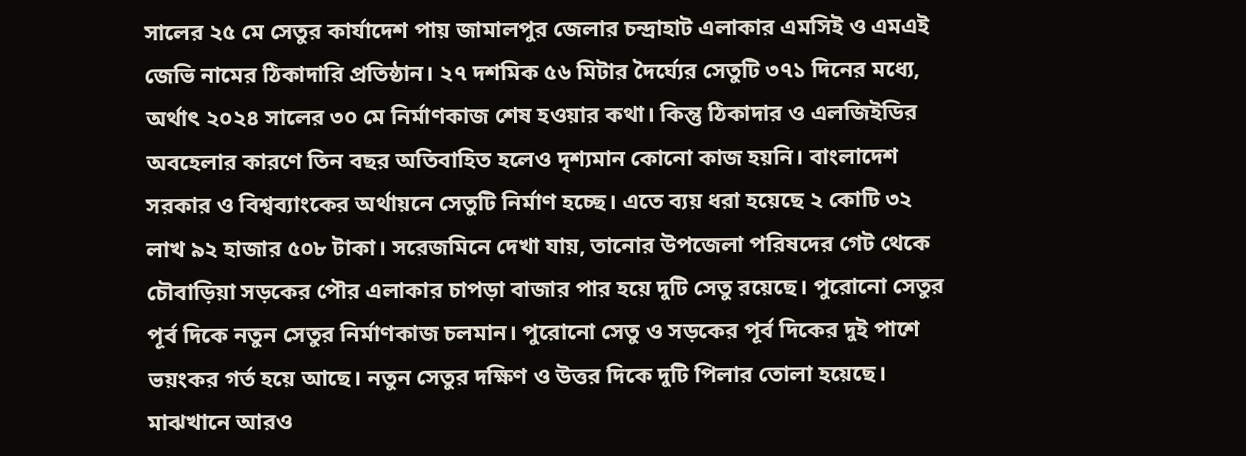সালের ২৫ মে সেতুর কার্যাদেশ পায় জামালপুর জেলার চন্দ্রাহাট এলাকার এমসিই ও এমএই জেভি নামের ঠিকাদারি প্রতিষ্ঠান। ২৭ দশমিক ৫৬ মিটার দৈর্ঘ্যের সেতুটি ৩৭১ দিনের মধ্যে, অর্থাৎ ২০২৪ সালের ৩০ মে নির্মাণকাজ শেষ হওয়ার কথা। কিন্তু ঠিকাদার ও এলজিইডির অবহেলার কারণে তিন বছর অতিবাহিত হলেও দৃশ্যমান কোনো কাজ হয়নি। বাংলাদেশ সরকার ও বিশ্বব্যাংকের অর্থায়নে সেতুটি নির্মাণ হচ্ছে। এতে ব্যয় ধরা হয়েছে ২ কোটি ৩২ লাখ ৯২ হাজার ৫০৮ টাকা। সরেজমিনে দেখা যায়, তানোর উপজেলা পরিষদের গেট থেকে চৌবাড়িয়া সড়কের পৌর এলাকার চাপড়া বাজার পার হয়ে দুটি সেতু রয়েছে। পুরোনো সেতুর পূর্ব দিকে নতুন সেতুর নির্মাণকাজ চলমান। পুরোনো সেতু ও সড়কের পূর্ব দিকের দুই পাশে ভয়ংকর গর্ত হয়ে আছে। নতুন সেতুর দক্ষিণ ও উত্তর দিকে দুটি পিলার তোলা হয়েছে। মাঝখানে আরও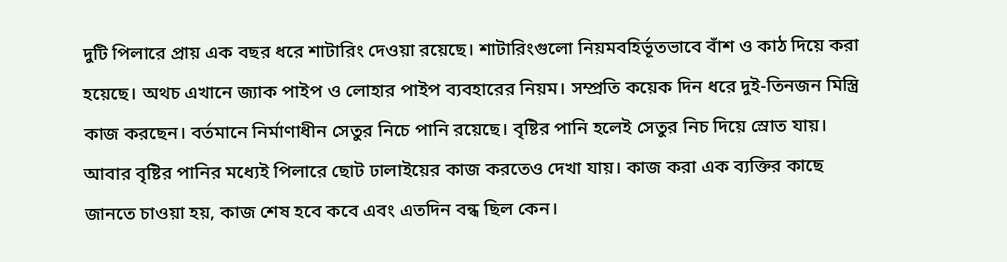দুটি পিলারে প্রায় এক বছর ধরে শাটারিং দেওয়া রয়েছে। শাটারিংগুলো নিয়মবহির্ভূতভাবে বাঁশ ও কাঠ দিয়ে করা হয়েছে। অথচ এখানে জ্যাক পাইপ ও লোহার পাইপ ব্যবহারের নিয়ম। সম্প্রতি কয়েক দিন ধরে দুই-তিনজন মিস্ত্রি কাজ করছেন। বর্তমানে নির্মাণাধীন সেতুর নিচে পানি রয়েছে। বৃষ্টির পানি হলেই সেতুর নিচ দিয়ে স্রোত যায়। আবার বৃষ্টির পানির মধ্যেই পিলারে ছোট ঢালাইয়ের কাজ করতেও দেখা যায়। কাজ করা এক ব্যক্তির কাছে জানতে চাওয়া হয়, কাজ শেষ হবে কবে এবং এতদিন বন্ধ ছিল কেন।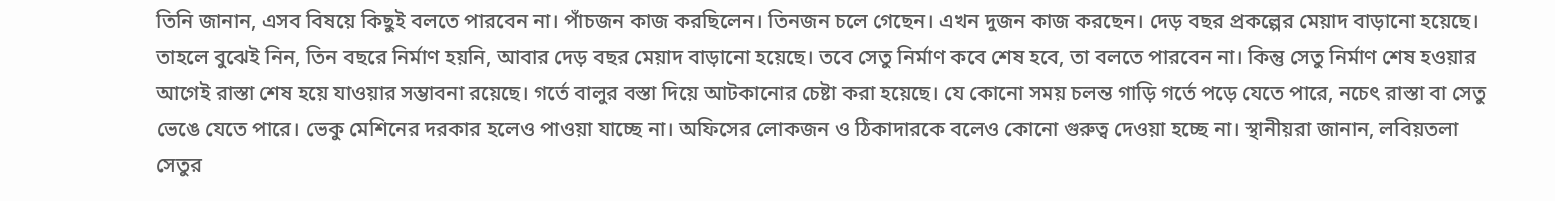তিনি জানান, এসব বিষয়ে কিছুই বলতে পারবেন না। পাঁচজন কাজ করছিলেন। তিনজন চলে গেছেন। এখন দুজন কাজ করছেন। দেড় বছর প্রকল্পের মেয়াদ বাড়ানো হয়েছে। তাহলে বুঝেই নিন, তিন বছরে নির্মাণ হয়নি, আবার দেড় বছর মেয়াদ বাড়ানো হয়েছে। তবে সেতু নির্মাণ কবে শেষ হবে, তা বলতে পারবেন না। কিন্তু সেতু নির্মাণ শেষ হওয়ার আগেই রাস্তা শেষ হয়ে যাওয়ার সম্ভাবনা রয়েছে। গর্তে বালুর বস্তা দিয়ে আটকানোর চেষ্টা করা হয়েছে। যে কোনো সময় চলন্ত গাড়ি গর্তে পড়ে যেতে পারে, নচেৎ রাস্তা বা সেতু ভেঙে যেতে পারে। ভেকু মেশিনের দরকার হলেও পাওয়া যাচ্ছে না। অফিসের লোকজন ও ঠিকাদারকে বলেও কোনো গুরুত্ব দেওয়া হচ্ছে না। স্থানীয়রা জানান, লবিয়তলা সেতুর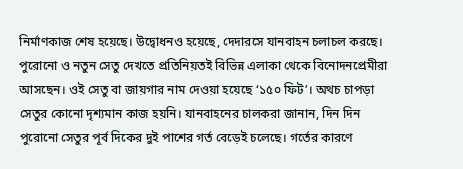নির্মাণকাজ শেষ হয়েছে। উদ্বোধনও হয়েছে, দেদারসে যানবাহন চলাচল করছে। পুরোনো ও নতুন সেতু দেখতে প্রতিনিয়তই বিভিন্ন এলাকা থেকে বিনোদনপ্রেমীরা আসছেন। ওই সেতু বা জায়গার নাম দেওয়া হয়েছে ‘১৫০ ফিট’। অথচ চাপড়া সেতুর কোনো দৃশ্যমান কাজ হয়নি। যানবাহনের চালকরা জানান, দিন দিন পুরোনো সেতুর পূর্ব দিকের দুই পাশের গর্ত বেড়েই চলেছে। গর্তের কারণে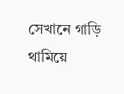সেখানে গাড়ি থামিয়ে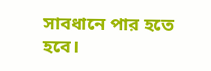সাবধানে পার হতে হবে।